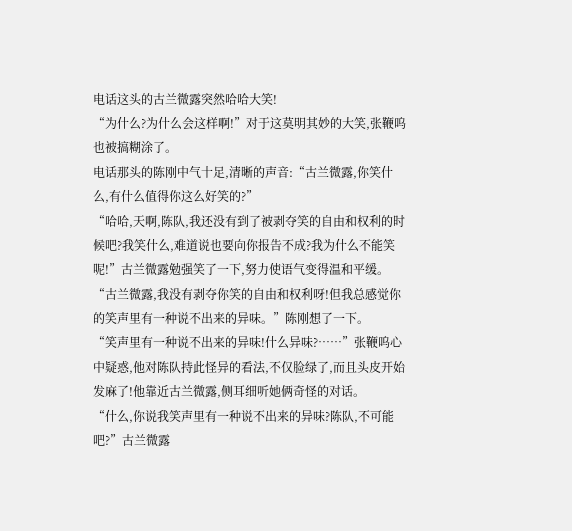电话这头的古兰微露突然哈哈大笑!
“为什么?为什么会这样啊!”对于这莫明其妙的大笑,张鞭呜也被搞糊涂了。
电话那头的陈刚中气十足,清晰的声音:“古兰微露,你笑什么,有什么值得你这么好笑的?”
“哈哈,天啊,陈队,我还没有到了被剥夺笑的自由和权利的时候吧?我笑什么,难道说也要向你报告不成?我为什么不能笑呢!”古兰微露勉强笑了一下,努力使语气变得温和平缓。
“古兰微露,我没有剥夺你笑的自由和权利呀!但我总感觉你的笑声里有一种说不出来的异味。”陈刚想了一下。
“笑声里有一种说不出来的异味!什么异味?……”张鞭呜心中疑惑,他对陈队持此怪异的看法,不仅脸绿了,而且头皮开始发麻了!他靠近古兰微露,侧耳细听她俩奇怪的对话。
“什么,你说我笑声里有一种说不出来的异味?陈队,不可能吧?”古兰微露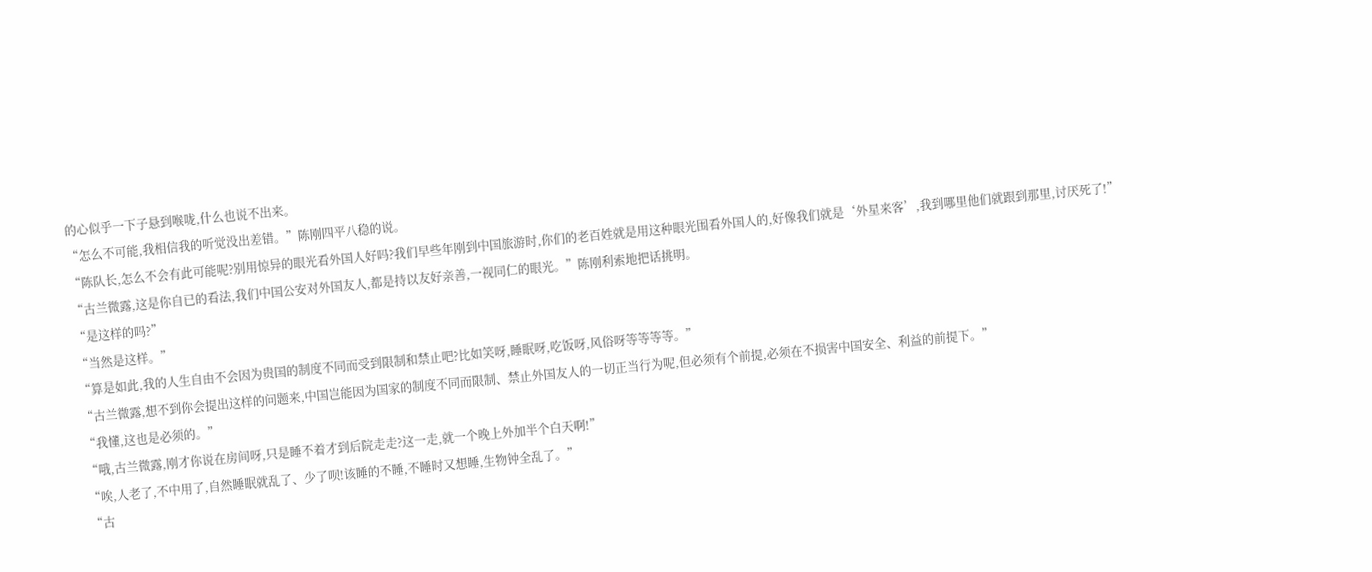的心似乎一下子悬到喉咙,什么也说不出来。
“怎么不可能,我相信我的听觉没出差错。”陈刚四平八稳的说。
“陈队长,怎么不会有此可能呢?别用惊异的眼光看外国人好吗?我们早些年刚到中国旅游时,你们的老百姓就是用这种眼光围看外国人的,好像我们就是‘外星来客’,我到哪里他们就跟到那里,讨厌死了!”
“古兰微露,这是你自已的看法,我们中国公安对外国友人,都是持以友好亲善,一视同仁的眼光。”陈刚利索地把话挑明。
“是这样的吗?”
“当然是这样。”
“算是如此,我的人生自由不会因为贵国的制度不同而受到限制和禁止吧?比如笑呀,睡眠呀,吃饭呀,风俗呀等等等等。”
“古兰微露,想不到你会提出这样的问题来,中国岂能因为国家的制度不同而限制、禁止外国友人的一切正当行为呢,但必须有个前提,必须在不损害中国安全、利益的前提下。”
“我懂,这也是必须的。”
“哦,古兰微露,刚才你说在房间呀,只是睡不着才到后院走走?这一走,就一个晚上外加半个白天啊!”
“唉,人老了,不中用了,自然睡眠就乱了、少了呗!该睡的不睡,不睡时又想睡,生物钟全乱了。”
“古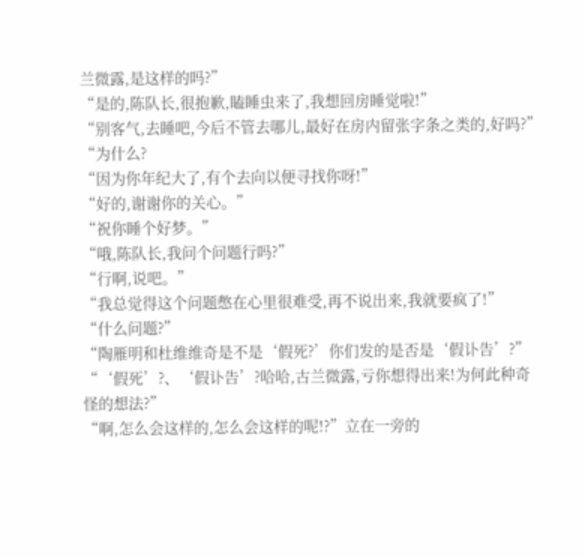兰微露,是这样的吗?”
“是的,陈队长,很抱歉,瞌睡虫来了,我想回房睡觉啦!”
“别客气,去睡吧,今后不管去哪儿,最好在房内留张字条之类的,好吗?”
“为什么?
“因为你年纪大了,有个去向以便寻找你呀!”
“好的,谢谢你的关心。”
“祝你睡个好梦。”
“哦,陈队长,我问个问题行吗?”
“行啊,说吧。”
“我总觉得这个问题憋在心里很难受,再不说出来,我就要疯了!”
“什么问题?”
“陶雁明和杜维维奇是不是‘假死?’你们发的是否是‘假讣告’?”
“‘假死’?、‘假讣告’?哈哈,古兰微露,亏你想得出来!为何此种奇怪的想法?”
“啊,怎么会这样的,怎么会这样的呢!?”立在一旁的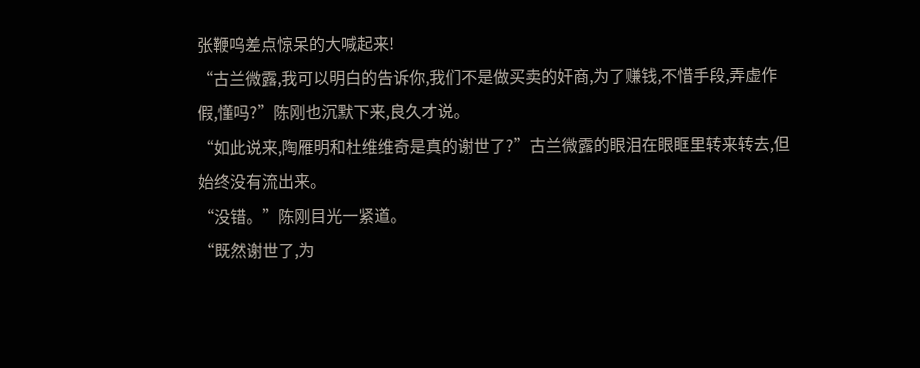张鞭呜差点惊呆的大喊起来!
“古兰微露,我可以明白的告诉你,我们不是做买卖的奸商,为了赚钱,不惜手段,弄虚作假,懂吗?”陈刚也沉默下来,良久才说。
“如此说来,陶雁明和杜维维奇是真的谢世了?”古兰微露的眼泪在眼眶里转来转去,但始终没有流出来。
“没错。”陈刚目光一紧道。
“既然谢世了,为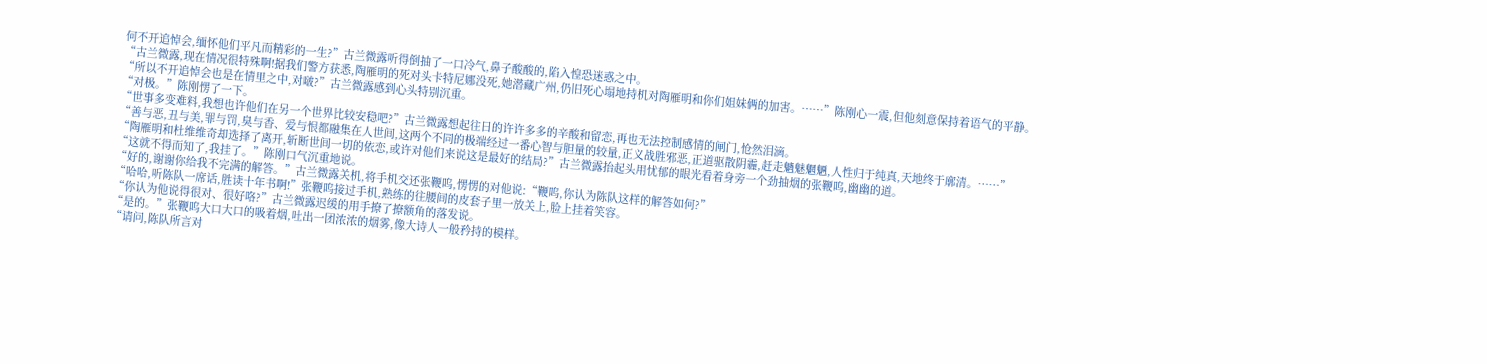何不开追悼会,缅怀他们平凡而精彩的一生?”古兰微露听得倒抽了一口冷气,鼻子酸酸的,陷入惶恐迷惑之中。
“古兰微露,现在情况很特殊啊!据我们警方获悉,陶雁明的死对头卡特尼娜没死,她潜藏广州,仍旧死心塌地持机对陶雁明和你们姐妹俩的加害。……”陈刚心一震,但他刻意保持着语气的平静。
“所以不开追悼会也是在情里之中,对啵?”古兰微露感到心头特别沉重。
“对极。”陈刚愣了一下。
“世事多变难料,我想也许他们在另一个世界比较安稳吧?”古兰微露想起往日的许许多多的辛酸和留恋,再也无法控制感情的闸门,怆然泪滴。
“善与恶,丑与美,罪与罚,臭与香、爱与恨都融集在人世间,这两个不同的极端经过一番心智与胆量的较量,正义战胜邪恶,正道驱散阴霾,赶走魑魅魍魉,人性归于纯真,天地终于廓清。……”
“陶雁明和杜维维奇却选择了离开,斩断世间一切的依恋,或许对他们来说这是最好的结局?”古兰微露抬起头用忧郁的眼光看着身旁一个劲抽烟的张鞭呜,幽幽的道。
“这就不得而知了,我挂了。”陈刚口气沉重地说。
“好的,谢谢你给我不完满的解答。”古兰微露关机,将手机交还张鞭呜,愣愣的对他说:“鞭呜,你认为陈队这样的解答如何?”
“哈哈,听陈队一席话,胜读十年书啊!”张鞭呜接过手机,熟练的往腰间的皮套子里一放关上,脸上挂着笑容。
“你认为他说得很对、很好咯?”古兰微露迟缓的用手撩了撩额角的落发说。
“是的。”张鞭呜大口大口的吸着烟,吐出一团浓浓的烟雾,像大诗人一般矜持的模样。
“请问,陈队所言对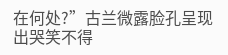在何处?”古兰微露脸孔呈现出哭笑不得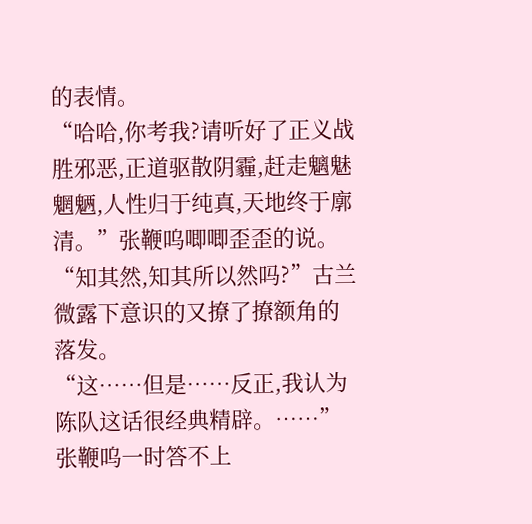的表情。
“哈哈,你考我?请听好了正义战胜邪恶,正道驱散阴霾,赶走魑魅魍魉,人性归于纯真,天地终于廓清。”张鞭呜唧唧歪歪的说。
“知其然,知其所以然吗?”古兰微露下意识的又撩了撩额角的落发。
“这……但是……反正,我认为陈队这话很经典精辟。……”张鞭呜一时答不上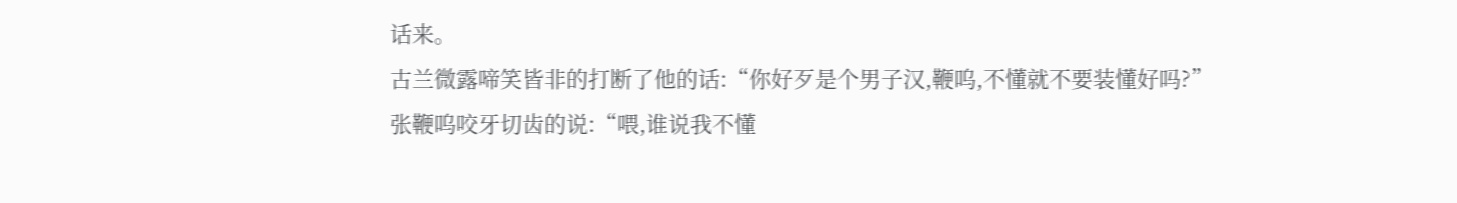话来。
古兰微露啼笑皆非的打断了他的话:“你好歹是个男子汉,鞭呜,不懂就不要装懂好吗?”
张鞭呜咬牙切齿的说:“喂,谁说我不懂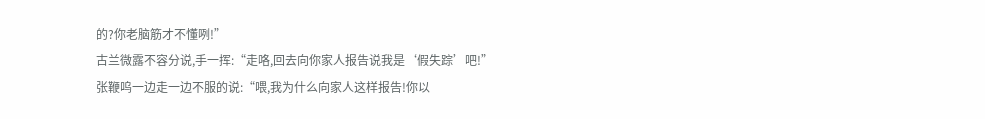的?你老脑筋才不懂咧!”
古兰微露不容分说,手一挥:“走咯,回去向你家人报告说我是‘假失踪’吧!”
张鞭呜一边走一边不服的说:“喂,我为什么向家人这样报告!你以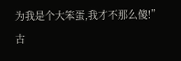为我是个大笨蛋,我才不那么傻!”
古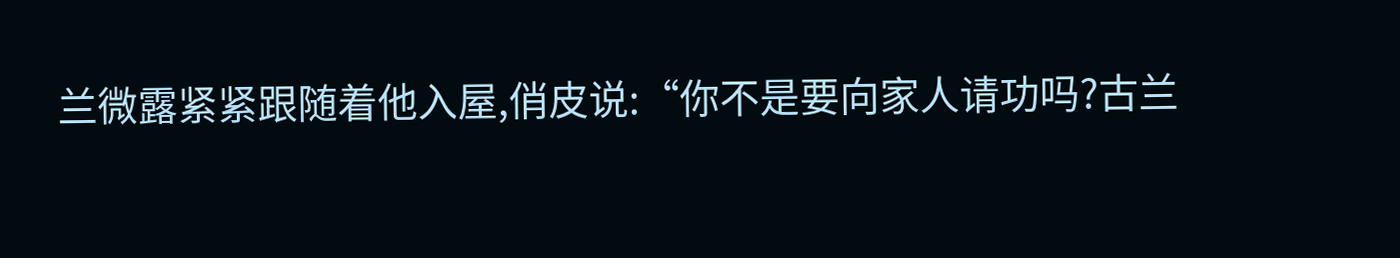兰微露紧紧跟随着他入屋,俏皮说:“你不是要向家人请功吗?古兰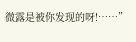微露是被你发现的呀!……”